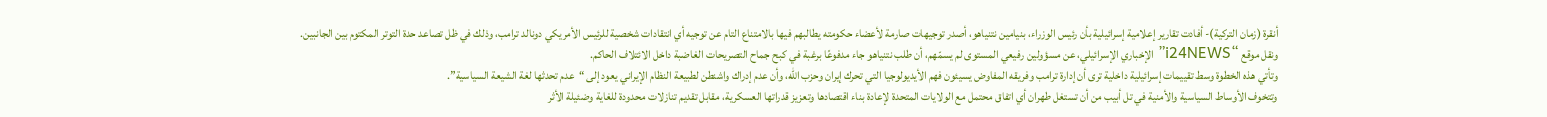أنقرة (زمان التركية)- أفادت تقارير إعلامية إسرائيلية بأن رئيس الوزراء، بنيامين نتنياهو، أصدر توجيهات صارمة لأعضاء حكومته يطالبهم فيها بالامتناع التام عن توجيه أي انتقادات شخصية للرئيس الأمريكي دونالد ترامب، وذلك في ظل تصاعد حدة التوتر المكتوم بين الجانبين.
ونقل موقع “i24NEWS” الإخباري الإسرائيلي، عن مسؤولين رفيعي المستوى لم يسمّهم، أن طلب نتنياهو جاء مدفوعًا برغبة في كبح جماح التصريحات الغاضبة داخل الائتلاف الحاكم.
وتأتي هذه الخطوة وسط تقييمات إسرائيلية داخلية ترى أن إدارة ترامب وفريقه المفاوض يسيئون فهم الأيديولوجيا التي تحرك إيران وحزب الله، وأن عدم إدراك واشنطن لطبيعة النظام الإيراني يعود إلى “عدم تحدثها لغة الشيعة السياسية”.
وتتخوف الأوساط السياسية والأمنية في تل أبيب من أن تستغل طهران أي اتفاق محتمل مع الولايات المتحدة لإعادة بناء اقتصادها وتعزيز قدراتها العسكرية، مقابل تقديم تنازلات محدودة للغاية وضئيلة الأثر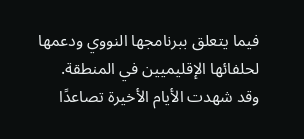فيما يتعلق ببرنامجها النووي ودعمها لحلفائها الإقليميين في المنطقة.
وقد شهدت الأيام الأخيرة تصاعدًا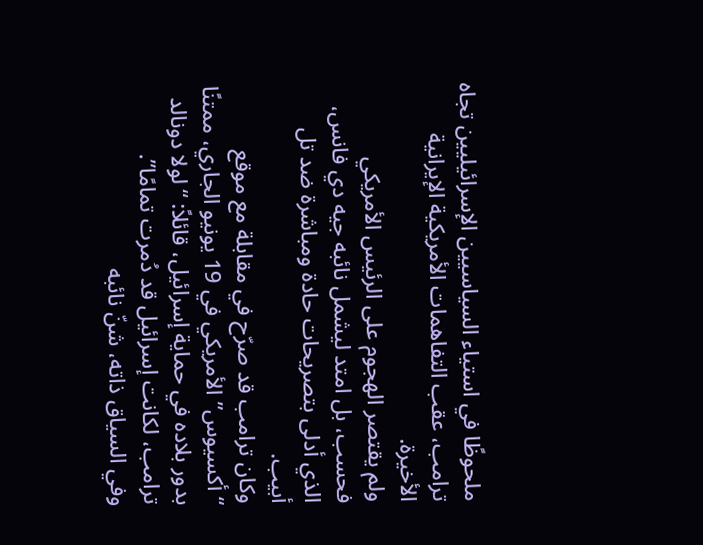ملحوظًا في استياء السياسيين الإسرائيليين تجاه ترامب، عقب التفاهمات الأمريكية الإيرانية الأخيرة.
ولم يقتصر الهجوم على الرئيس الأمريكي فحسب، بل امتد ليشمل نائبه جيه دي فانس، الذي أدلى بتصريحات حادة ومباشرة ضد تل أبيب.
وكان ترامب قد صرّح في مقابلة مع موقع “أكسيوس” الأمريكي في 19 يونيو الجاري، ممتنًا بدور بلاده في حماية إسرائيل، قائلاً: “لولا دونالد ترامب، لكانت إسرائيل قد دُمرت تمامًا”.
وفي السياق ذاته، شنّ نائبه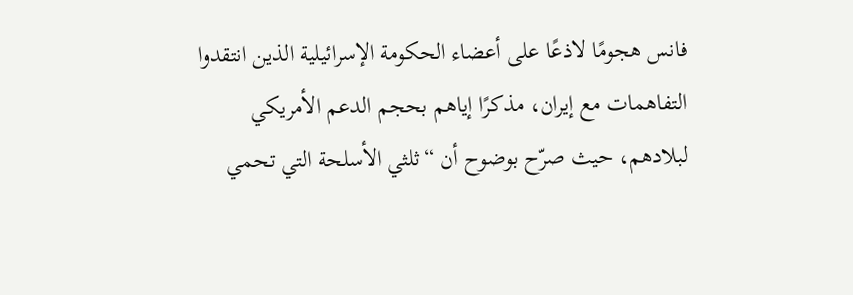فانس هجومًا لاذعًا على أعضاء الحكومة الإسرائيلية الذين انتقدوا التفاهمات مع إيران، مذكرًا إياهم بحجم الدعم الأمريكي لبلادهم، حيث صرّح بوضوح أن “ثلثي الأسلحة التي تحمي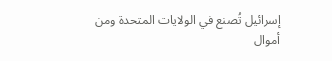إسرائيل تُصنع في الولايات المتحدة ومن أموال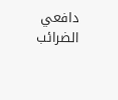دافعي الضرائب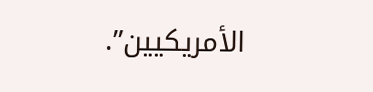الأمريكيين”.